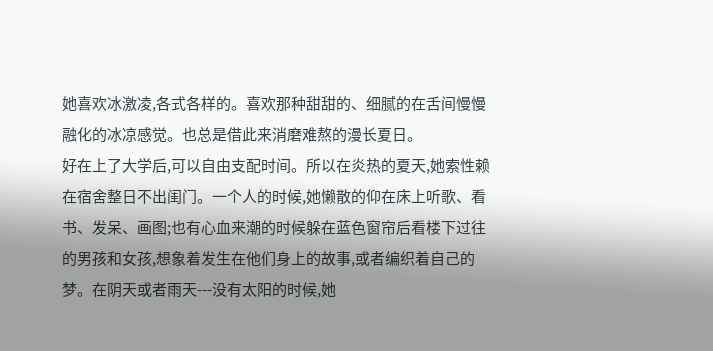她喜欢冰激凌,各式各样的。喜欢那种甜甜的、细腻的在舌间慢慢融化的冰凉感觉。也总是借此来消磨难熬的漫长夏日。
好在上了大学后,可以自由支配时间。所以在炎热的夏天,她索性赖在宿舍整日不出闺门。一个人的时候,她懒散的仰在床上听歌、看书、发呆、画图;也有心血来潮的时候躲在蓝色窗帘后看楼下过往的男孩和女孩,想象着发生在他们身上的故事,或者编织着自己的梦。在阴天或者雨天---没有太阳的时候,她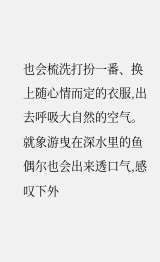也会梳洗打扮一番、换上随心情而定的衣服,出去呼吸大自然的空气。就象游曳在深水里的鱼偶尔也会出来透口气,感叹下外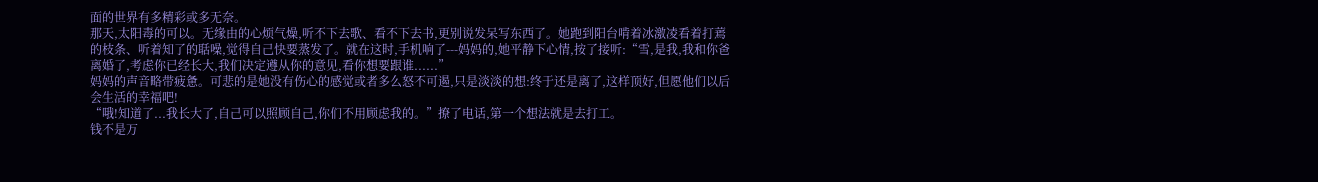面的世界有多精彩或多无奈。
那天,太阳毒的可以。无缘由的心烦气燥,听不下去歌、看不下去书,更别说发呆写东西了。她跑到阳台啃着冰激凌看着打蔫的枝条、听着知了的聒噪,觉得自己快要蒸发了。就在这时,手机响了---妈妈的,她平静下心情,按了接听:“雪,是我,我和你爸离婚了,考虑你已经长大,我们决定遵从你的意见,看你想要跟谁......”
妈妈的声音略带疲惫。可悲的是她没有伤心的感觉或者多么怒不可遏,只是淡淡的想:终于还是离了,这样顶好,但愿他们以后会生活的幸福吧!
“哦!知道了...我长大了,自己可以照顾自己,你们不用顾虑我的。”撩了电话,第一个想法就是去打工。
钱不是万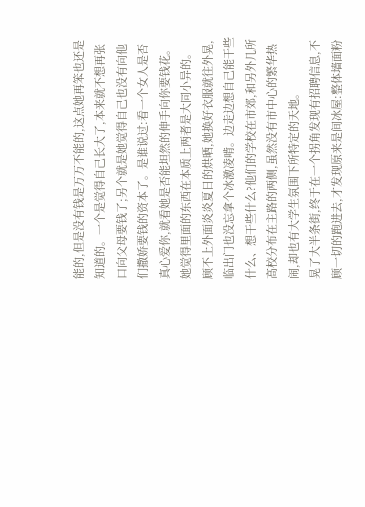能的,但是没有钱是万万不能的,这点她再笨也还是知道的。一个是觉得自己长大了,本来就不想再张口向父母要钱了;另个就是她觉得自己也没有向他们撒娇要钱的资本了。是谁说过:看一个女人是否真心爱你,就看她是否能坦然的伸手向你要钱花。她觉得里面的东西在本质上两者是大同小异的。
顾不上外面炎炎夏日的烘晒,她换好衣服就往外晃,临出门也没忘拿个冰激凌啃。边走边想自己能干些什么、想干些什么?他们的学校在市郊,和另外几所高校分布在主路的两侧,虽然没有市中心的繁华热闹,却也有大学生氛围下所特定的天地。
晃了大半条街,终于在一个拐角发现有招聘信息,不顾一切的跑进去,才发现原来是间冰屋:整体墙面粉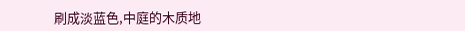刷成淡蓝色,中庭的木质地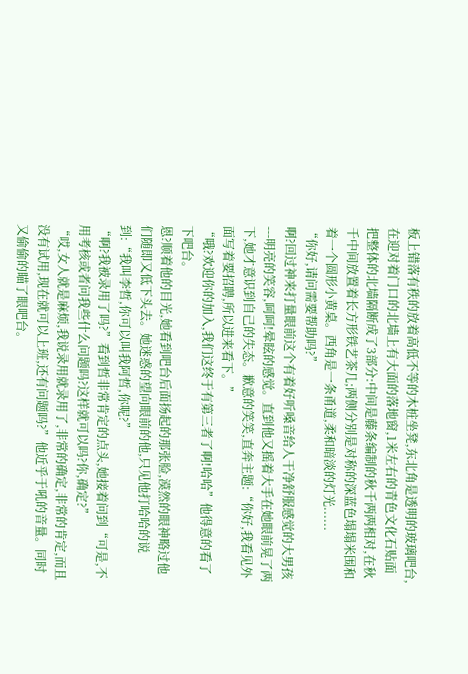板上错落有秩的放着高低不等的木桩坐凳,东北角是透明的玻璃吧台,在迎对着门口的北墙上有大面的落地窗,1米左右的青色文化石贴面把整体的北墙隔断成了3部分:中间是藤条编制的秋千两两相对,在秋千中间放置着长方形铁艺茶几;两侧分别是对称的深蓝色塌塌米围和着一个圆形小黄桌。西角是一条甬道,柔和暗淡的灯光......
“你好,请问需要帮助吗?”
啊?回过神来打量眼前这个有着好听嗓音给人干净舒服感觉的大男孩---明亮的笑容,呵呵!晕眩的感觉。直到他又摇着大手在她眼前晃了两下,她才意识到自己的失态。歉意的笑笑,直奔主题:“你好,我看见外面写着要招聘,所以进来看下。”
“哦?欢迎你的加入,我们这终于有第三者了啊!哈哈”他得意的看了下吧台。
恩?顺着他的目光,她看到吧台后面扬起的那张脸,漠然的眼神略过他们随即又低下头去。她迷惑的望向眼前的他,只见他打哈哈的说到:“我叫李哲,你可以叫我阿哲,你呢?”
“啊?我被录用了吗?”看到哲非常肯定的点头,她接着问到“可是,不用考核或者问我些什么问题吗?这样就可以吗?你,确定?”
“哎,女人就是麻烦,我说录用就录用了,非常的确定,非常的肯定,而且没有试用,现在就可以上班,还有问题吗?”他近乎于吼的音量。同时又偷偷的瞄了眼吧台。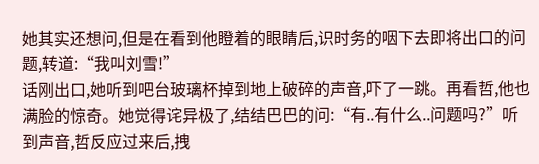她其实还想问,但是在看到他瞪着的眼睛后,识时务的咽下去即将出口的问题,转道:“我叫刘雪!”
话刚出口,她听到吧台玻璃杯掉到地上破碎的声音,吓了一跳。再看哲,他也满脸的惊奇。她觉得诧异极了,结结巴巴的问:“有..有什么..问题吗?”听到声音,哲反应过来后,拽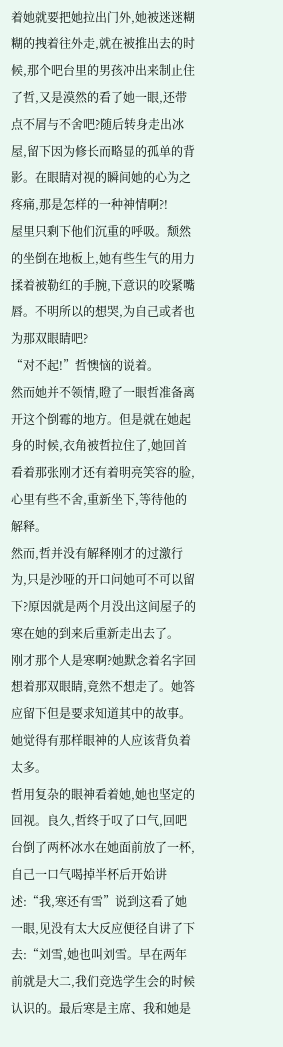着她就要把她拉出门外,她被迷迷糊糊的拽着往外走,就在被推出去的时候,那个吧台里的男孩冲出来制止住了哲,又是漠然的看了她一眼,还带点不屑与不舍吧?随后转身走出冰屋,留下因为修长而略显的孤单的背影。在眼睛对视的瞬间她的心为之疼痛,那是怎样的一种神情啊?!
屋里只剩下他们沉重的呼吸。颓然的坐倒在地板上,她有些生气的用力揉着被勒红的手腕,下意识的咬紧嘴唇。不明所以的想哭,为自己或者也为那双眼睛吧?
“对不起!”哲懊恼的说着。
然而她并不领情,瞪了一眼哲准备离开这个倒霉的地方。但是就在她起身的时候,衣角被哲拉住了,她回首看着那张刚才还有着明亮笑容的脸,心里有些不舍,重新坐下,等待他的解释。
然而,哲并没有解释刚才的过激行为,只是沙哑的开口问她可不可以留下?原因就是两个月没出这间屋子的寒在她的到来后重新走出去了。
刚才那个人是寒啊?她默念着名字回想着那双眼睛,竟然不想走了。她答应留下但是要求知道其中的故事。她觉得有那样眼神的人应该背负着太多。
哲用复杂的眼神看着她,她也坚定的回视。良久,哲终于叹了口气,回吧台倒了两杯冰水在她面前放了一杯,自己一口气喝掉半杯后开始讲述:“我,寒还有雪”说到这看了她一眼,见没有太大反应便径自讲了下去:“刘雪,她也叫刘雪。早在两年前就是大二,我们竞选学生会的时候认识的。最后寒是主席、我和她是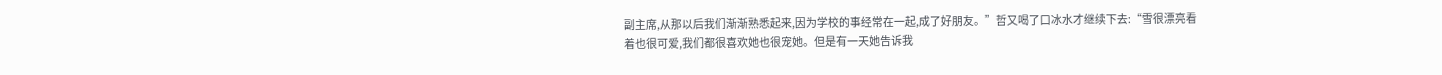副主席,从那以后我们渐渐熟悉起来,因为学校的事经常在一起,成了好朋友。”哲又喝了口冰水才继续下去:“雪很漂亮看着也很可爱,我们都很喜欢她也很宠她。但是有一天她告诉我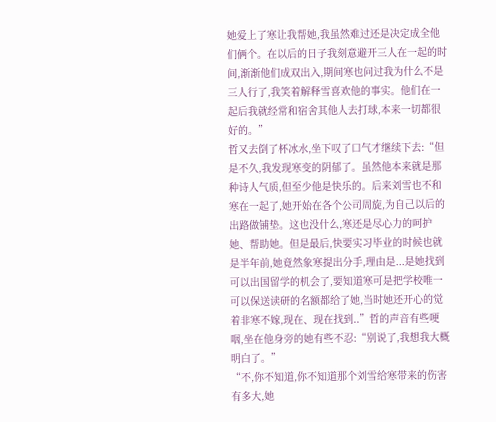她爱上了寒让我帮她,我虽然难过还是决定成全他们俩个。在以后的日子我刻意避开三人在一起的时间,渐渐他们成双出入,期间寒也问过我为什么不是三人行了,我笑着解释雪喜欢他的事实。他们在一起后我就经常和宿舍其他人去打球,本来一切都很好的。”
哲又去倒了杯冰水,坐下叹了口气才继续下去:“但是不久,我发现寒变的阴郁了。虽然他本来就是那种诗人气质,但至少他是快乐的。后来刘雪也不和寒在一起了,她开始在各个公司周旋,为自己以后的出路做铺垫。这也没什么,寒还是尽心力的呵护她、帮助她。但是最后,快要实习毕业的时候也就是半年前,她竟然象寒提出分手,理由是...是她找到可以出国留学的机会了,要知道寒可是把学校唯一可以保送读研的名额都给了她,当时她还开心的觉着非寒不嫁,现在、现在找到..”哲的声音有些哽咽,坐在他身旁的她有些不忍:“别说了,我想我大概明白了。”
“不,你不知道,你不知道那个刘雪给寒带来的伤害有多大,她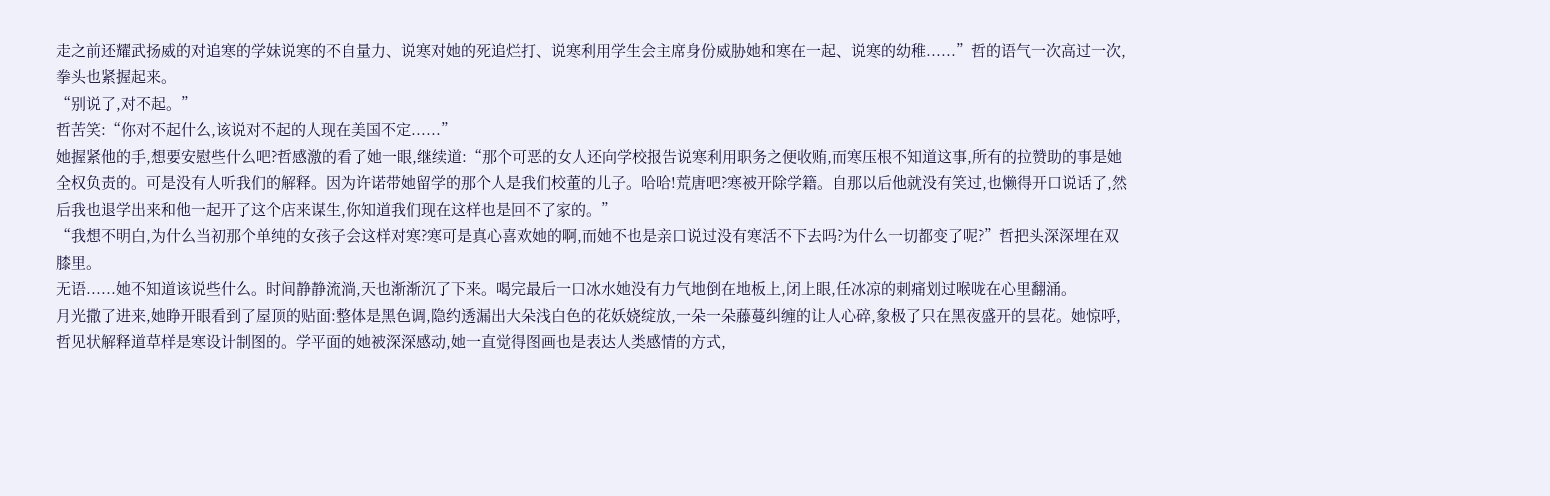走之前还耀武扬威的对追寒的学妹说寒的不自量力、说寒对她的死追烂打、说寒利用学生会主席身份威胁她和寒在一起、说寒的幼稚......”哲的语气一次高过一次,拳头也紧握起来。
“别说了,对不起。”
哲苦笑:“你对不起什么,该说对不起的人现在美国不定......”
她握紧他的手,想要安慰些什么吧?哲感激的看了她一眼,继续道:“那个可恶的女人还向学校报告说寒利用职务之便收贿,而寒压根不知道这事,所有的拉赞助的事是她全权负责的。可是没有人听我们的解释。因为许诺带她留学的那个人是我们校董的儿子。哈哈!荒唐吧?寒被开除学籍。自那以后他就没有笑过,也懒得开口说话了,然后我也退学出来和他一起开了这个店来谋生,你知道我们现在这样也是回不了家的。”
“我想不明白,为什么当初那个单纯的女孩子会这样对寒?寒可是真心喜欢她的啊,而她不也是亲口说过没有寒活不下去吗?为什么一切都变了呢?”哲把头深深埋在双膝里。
无语......她不知道该说些什么。时间静静流淌,天也渐渐沉了下来。喝完最后一口冰水她没有力气地倒在地板上,闭上眼,任冰凉的刺痛划过喉咙在心里翻涌。
月光撒了进来,她睁开眼看到了屋顶的贴面:整体是黑色调,隐约透漏出大朵浅白色的花妖娆绽放,一朵一朵藤蔓纠缠的让人心碎,象极了只在黑夜盛开的昙花。她惊呼,哲见状解释道草样是寒设计制图的。学平面的她被深深感动,她一直觉得图画也是表达人类感情的方式,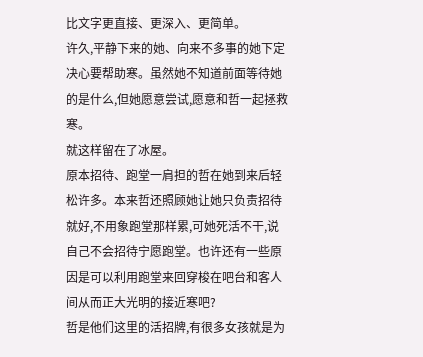比文字更直接、更深入、更简单。
许久,平静下来的她、向来不多事的她下定决心要帮助寒。虽然她不知道前面等待她的是什么,但她愿意尝试,愿意和哲一起拯救寒。
就这样留在了冰屋。
原本招待、跑堂一肩担的哲在她到来后轻松许多。本来哲还照顾她让她只负责招待就好,不用象跑堂那样累,可她死活不干,说自己不会招待宁愿跑堂。也许还有一些原因是可以利用跑堂来回穿梭在吧台和客人间从而正大光明的接近寒吧?
哲是他们这里的活招牌,有很多女孩就是为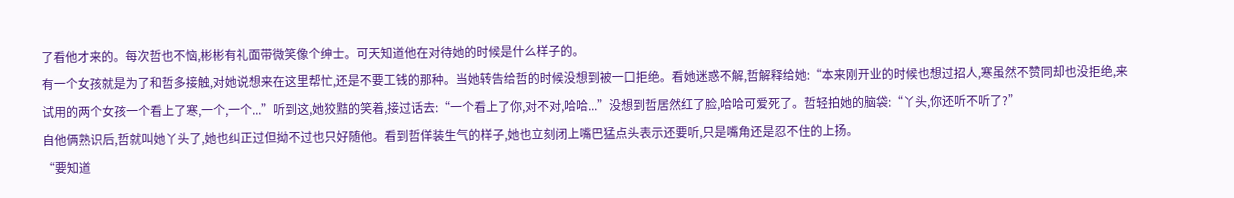了看他才来的。每次哲也不恼,彬彬有礼面带微笑像个绅士。可天知道他在对待她的时候是什么样子的。
有一个女孩就是为了和哲多接触,对她说想来在这里帮忙,还是不要工钱的那种。当她转告给哲的时候没想到被一口拒绝。看她迷惑不解,哲解释给她:“本来刚开业的时候也想过招人,寒虽然不赞同却也没拒绝,来试用的两个女孩一个看上了寒,一个,一个...”听到这,她狡黠的笑着,接过话去:“一个看上了你,对不对,哈哈...”没想到哲居然红了脸,哈哈可爱死了。哲轻拍她的脑袋:“丫头,你还听不听了?”
自他俩熟识后,哲就叫她丫头了,她也纠正过但拗不过也只好随他。看到哲佯装生气的样子,她也立刻闭上嘴巴猛点头表示还要听,只是嘴角还是忍不住的上扬。
“要知道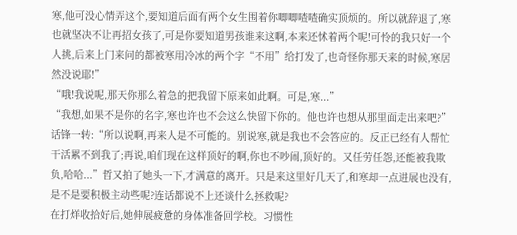寒,他可没心情弄这个,要知道后面有两个女生围着你唧唧喳喳确实顶烦的。所以就辞退了,寒也就坚决不让再招女孩了,可是你要知道男孩谁来这啊,本来还怵着两个呢!可怜的我只好一个人挑,后来上门来问的都被寒用冷冰的两个字“不用”给打发了,也奇怪你那天来的时候,寒居然没说耶!”
“哦!我说呢,那天你那么着急的把我留下原来如此啊。可是,寒...”
“我想,如果不是你的名字,寒也许也不会这么快留下你的。他也许也想从那里面走出来吧?”话锋一转:“所以说啊,再来人是不可能的。别说寒,就是我也不会答应的。反正已经有人帮忙干活累不到我了;再说,咱们现在这样顶好的啊,你也不吵闹,顶好的。又任劳任怨,还能被我欺负,哈哈...”哲又拍了她头一下,才满意的离开。只是来这里好几天了,和寒却一点进展也没有,是不是要积极主动些呢?连话都说不上还谈什么拯救呢?
在打烊收拾好后,她伸展疲惫的身体准备回学校。习惯性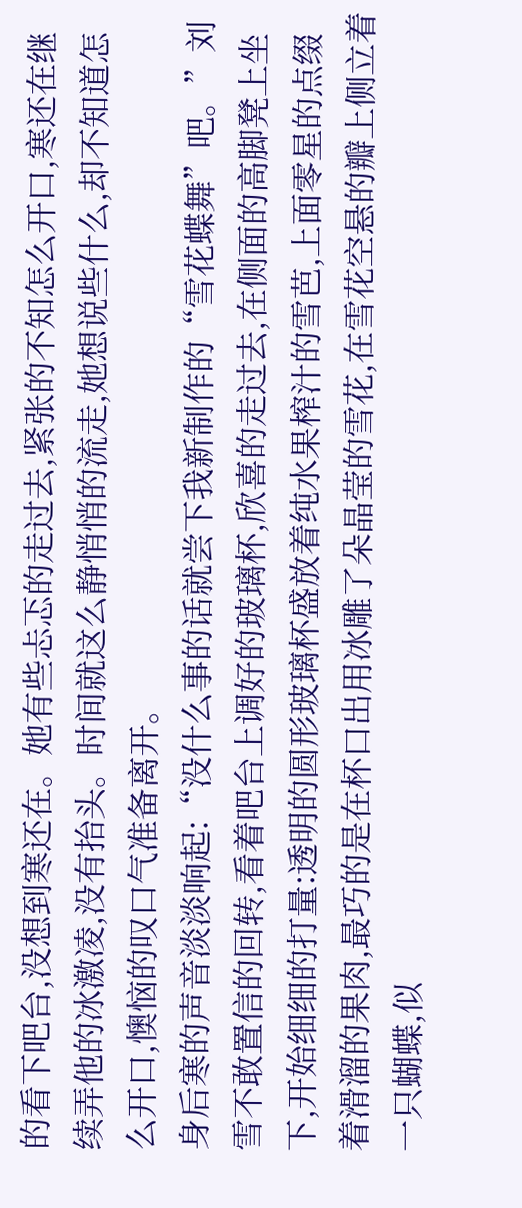的看下吧台,没想到寒还在。她有些忐忑的走过去,紧张的不知怎么开口,寒还在继续弄他的冰激凌,没有抬头。时间就这么静悄悄的流走,她想说些什么,却不知道怎么开口,懊恼的叹口气准备离开。
身后寒的声音淡淡响起:“没什么事的话就尝下我新制作的“雪花蝶舞”吧。”刘雪不敢置信的回转,看着吧台上调好的玻璃杯,欣喜的走过去,在侧面的高脚凳上坐下,开始细细的打量:透明的圆形玻璃杯盛放着纯水果榨汁的雪芭,上面零星的点缀着滑溜的果肉,最巧的是在杯口出用冰雕了朵晶莹的雪花,在雪花空悬的瓣上侧立着一只蝴蝶,似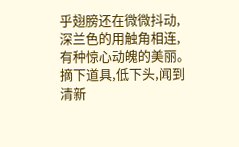乎翅膀还在微微抖动,深兰色的用触角相连,有种惊心动魄的美丽。
摘下道具,低下头,闻到清新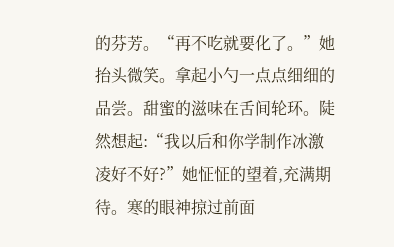的芬芳。“再不吃就要化了。”她抬头微笑。拿起小勺一点点细细的品尝。甜蜜的滋味在舌间轮环。陡然想起:“我以后和你学制作冰激凌好不好?”她怔怔的望着,充满期待。寒的眼神掠过前面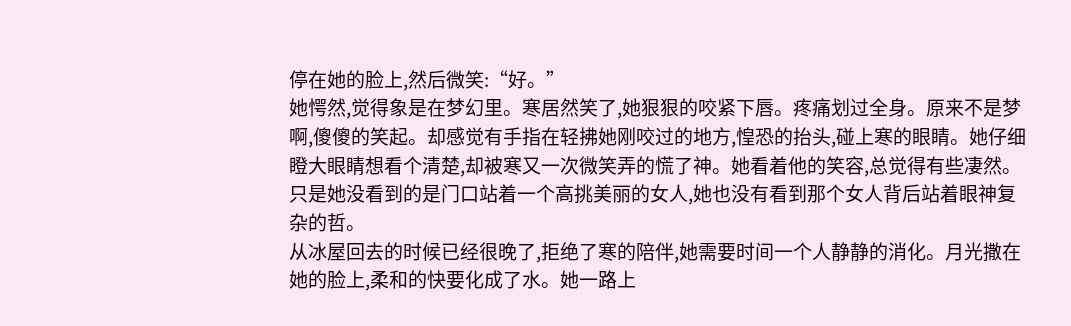停在她的脸上,然后微笑:“好。”
她愕然,觉得象是在梦幻里。寒居然笑了,她狠狠的咬紧下唇。疼痛划过全身。原来不是梦啊,傻傻的笑起。却感觉有手指在轻拂她刚咬过的地方,惶恐的抬头,碰上寒的眼睛。她仔细瞪大眼睛想看个清楚,却被寒又一次微笑弄的慌了神。她看着他的笑容,总觉得有些凄然。只是她没看到的是门口站着一个高挑美丽的女人,她也没有看到那个女人背后站着眼神复杂的哲。
从冰屋回去的时候已经很晚了,拒绝了寒的陪伴,她需要时间一个人静静的消化。月光撒在她的脸上,柔和的快要化成了水。她一路上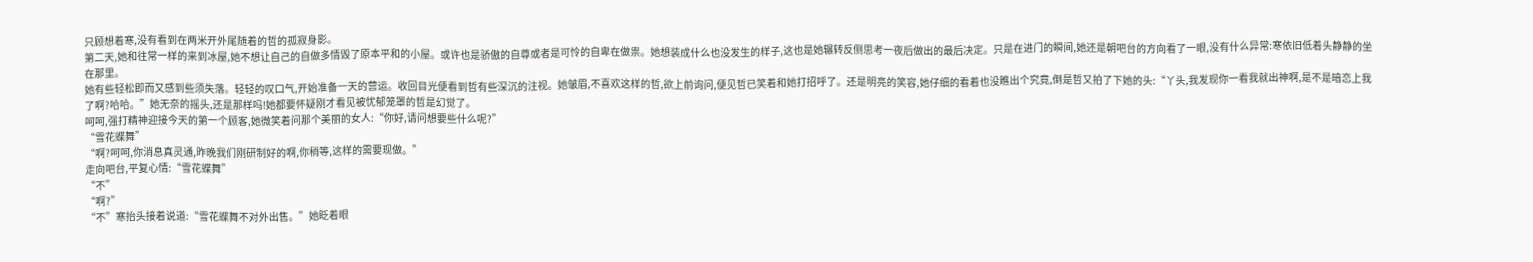只顾想着寒,没有看到在两米开外尾随着的哲的孤寂身影。
第二天,她和往常一样的来到冰屋,她不想让自己的自做多情毁了原本平和的小屋。或许也是骄傲的自尊或者是可怜的自卑在做祟。她想装成什么也没发生的样子,这也是她辗转反侧思考一夜后做出的最后决定。只是在进门的瞬间,她还是朝吧台的方向看了一眼,没有什么异常:寒依旧低着头静静的坐在那里。
她有些轻松即而又感到些须失落。轻轻的叹口气,开始准备一天的营运。收回目光便看到哲有些深沉的注视。她皱眉,不喜欢这样的哲,欲上前询问,便见哲已笑着和她打招呼了。还是明亮的笑容,她仔细的看着也没瞧出个究竟,倒是哲又拍了下她的头:“丫头,我发现你一看我就出神啊,是不是暗恋上我了啊?哈哈。”她无奈的摇头,还是那样吗!她都要怀疑刚才看见被忧郁笼罩的哲是幻觉了。
呵呵,强打精神迎接今天的第一个顾客,她微笑着问那个美丽的女人:“你好,请问想要些什么呢?”
“雪花蝶舞”
“啊?呵呵,你消息真灵通,昨晚我们刚研制好的啊,你稍等,这样的需要现做。”
走向吧台,平复心情:“雪花蝶舞”
“不”
“啊?”
“不”寒抬头接着说道:“雪花蝶舞不对外出售。”她眨着眼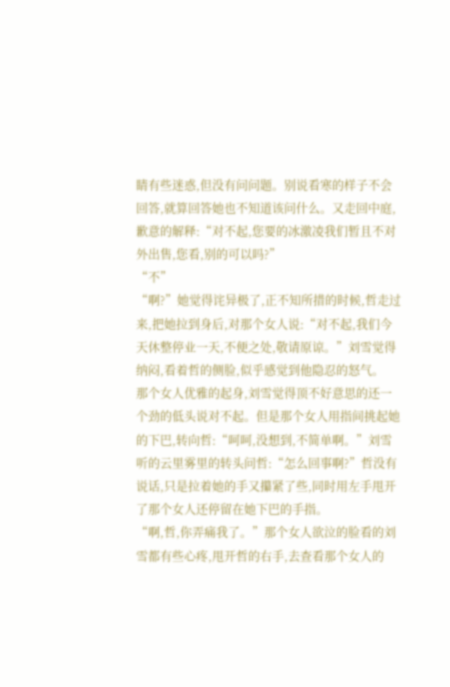睛有些迷惑,但没有问问题。别说看寒的样子不会回答,就算回答她也不知道该问什么。又走回中庭,歉意的解释:“对不起,您要的冰激凌我们暂且不对外出售,您看,别的可以吗?”
“不”
“啊?”她觉得诧异极了,正不知所措的时候,哲走过来,把她拉到身后,对那个女人说:“对不起,我们今天休整停业一天,不便之处,敬请原谅。”刘雪觉得纳闷,看着哲的侧脸,似乎感觉到他隐忍的怒气。
那个女人优雅的起身,刘雪觉得顶不好意思的还一个劲的低头说对不起。但是那个女人用指间挑起她的下巴,转向哲:“呵呵,没想到,不简单啊。”刘雪听的云里雾里的转头问哲:“怎么回事啊?”哲没有说话,只是拉着她的手又攥紧了些,同时用左手甩开了那个女人还停留在她下巴的手指。
“啊,哲,你弄痛我了。”那个女人欲泣的脸看的刘雪都有些心疼,甩开哲的右手,去查看那个女人的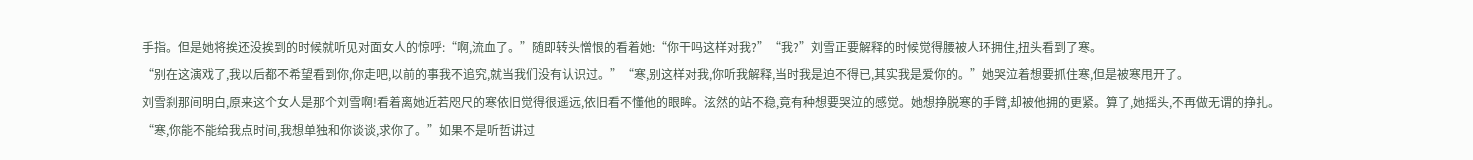手指。但是她将挨还没挨到的时候就听见对面女人的惊呼:“啊,流血了。”随即转头憎恨的看着她:“你干吗这样对我?”“我?”刘雪正要解释的时候觉得腰被人环拥住,扭头看到了寒。
“别在这演戏了,我以后都不希望看到你,你走吧,以前的事我不追究,就当我们没有认识过。”“寒,别这样对我,你听我解释,当时我是迫不得已,其实我是爱你的。”她哭泣着想要抓住寒,但是被寒甩开了。
刘雪刹那间明白,原来这个女人是那个刘雪啊!看着离她近若咫尺的寒依旧觉得很遥远,依旧看不懂他的眼眸。泫然的站不稳,竟有种想要哭泣的感觉。她想挣脱寒的手臂,却被他拥的更紧。算了,她摇头,不再做无谓的挣扎。
“寒,你能不能给我点时间,我想单独和你谈谈,求你了。”如果不是听哲讲过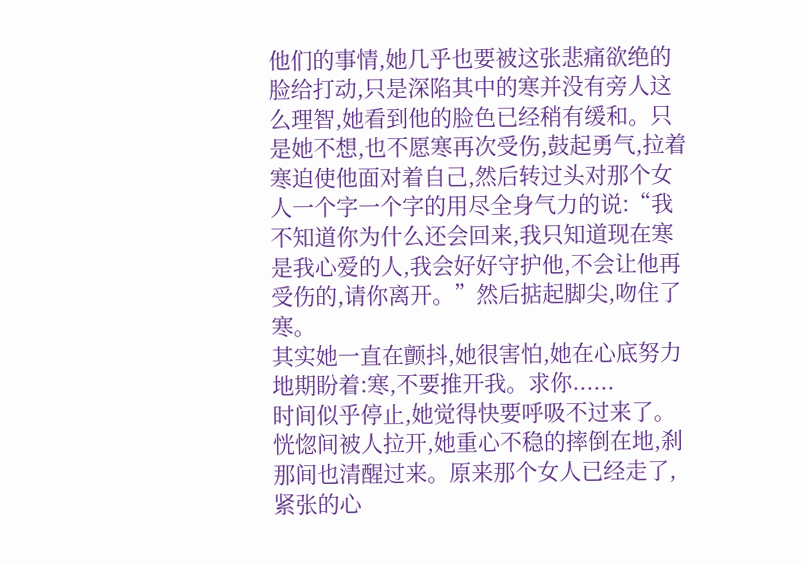他们的事情,她几乎也要被这张悲痛欲绝的脸给打动,只是深陷其中的寒并没有旁人这么理智,她看到他的脸色已经稍有缓和。只是她不想,也不愿寒再次受伤,鼓起勇气,拉着寒迫使他面对着自己,然后转过头对那个女人一个字一个字的用尽全身气力的说:“我不知道你为什么还会回来,我只知道现在寒是我心爱的人,我会好好守护他,不会让他再受伤的,请你离开。”然后掂起脚尖,吻住了寒。
其实她一直在颤抖,她很害怕,她在心底努力地期盼着:寒,不要推开我。求你......
时间似乎停止,她觉得快要呼吸不过来了。恍惚间被人拉开,她重心不稳的摔倒在地,刹那间也清醒过来。原来那个女人已经走了,紧张的心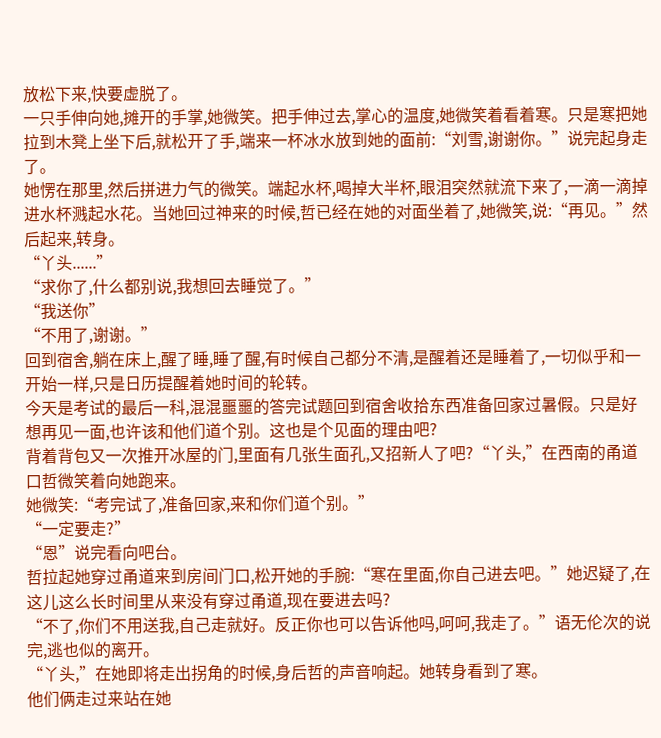放松下来,快要虚脱了。
一只手伸向她,摊开的手掌,她微笑。把手伸过去,掌心的温度,她微笑着看着寒。只是寒把她拉到木凳上坐下后,就松开了手,端来一杯冰水放到她的面前:“刘雪,谢谢你。”说完起身走了。
她愣在那里,然后拼进力气的微笑。端起水杯,喝掉大半杯,眼泪突然就流下来了,一滴一滴掉进水杯溅起水花。当她回过神来的时候,哲已经在她的对面坐着了,她微笑,说:“再见。”然后起来,转身。
“丫头......”
“求你了,什么都别说,我想回去睡觉了。”
“我送你”
“不用了,谢谢。”
回到宿舍,躺在床上,醒了睡,睡了醒,有时候自己都分不清,是醒着还是睡着了,一切似乎和一开始一样,只是日历提醒着她时间的轮转。
今天是考试的最后一科,混混噩噩的答完试题回到宿舍收拾东西准备回家过暑假。只是好想再见一面,也许该和他们道个别。这也是个见面的理由吧?
背着背包又一次推开冰屋的门,里面有几张生面孔,又招新人了吧?“丫头,”在西南的甬道口哲微笑着向她跑来。
她微笑:“考完试了,准备回家,来和你们道个别。”
“一定要走?”
“恩”说完看向吧台。
哲拉起她穿过甬道来到房间门口,松开她的手腕:“寒在里面,你自己进去吧。”她迟疑了,在这儿这么长时间里从来没有穿过甬道,现在要进去吗?
“不了,你们不用送我,自己走就好。反正你也可以告诉他吗,呵呵,我走了。”语无伦次的说完,逃也似的离开。
“丫头,”在她即将走出拐角的时候,身后哲的声音响起。她转身看到了寒。
他们俩走过来站在她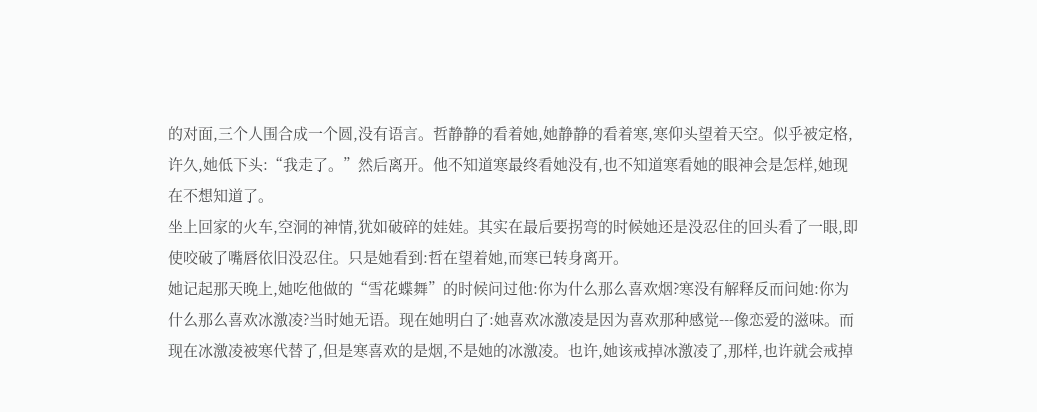的对面,三个人围合成一个圆,没有语言。哲静静的看着她,她静静的看着寒,寒仰头望着天空。似乎被定格,许久,她低下头:“我走了。”然后离开。他不知道寒最终看她没有,也不知道寒看她的眼神会是怎样,她现在不想知道了。
坐上回家的火车,空洞的神情,犹如破碎的娃娃。其实在最后要拐弯的时候她还是没忍住的回头看了一眼,即使咬破了嘴唇依旧没忍住。只是她看到:哲在望着她,而寒已转身离开。
她记起那天晚上,她吃他做的“雪花蝶舞”的时候问过他:你为什么那么喜欢烟?寒没有解释反而问她:你为什么那么喜欢冰激凌?当时她无语。现在她明白了:她喜欢冰激凌是因为喜欢那种感觉---像恋爱的滋味。而现在冰激凌被寒代替了,但是寒喜欢的是烟,不是她的冰激凌。也许,她该戒掉冰激凌了,那样,也许就会戒掉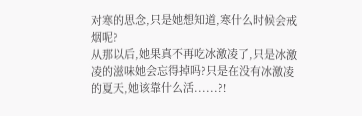对寒的思念,只是她想知道,寒什么时候会戒烟呢?
从那以后,她果真不再吃冰激凌了,只是冰激凌的滋味她会忘得掉吗?只是在没有冰激凌的夏天,她该靠什么活......?!